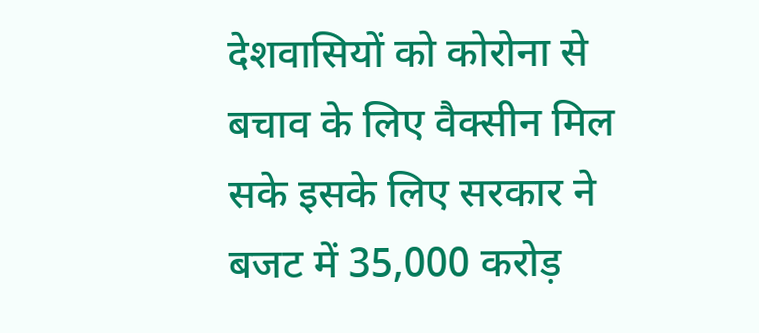देशवासियों को कोरोना से बचाव के लिए वैक्सीन मिल सके इसके लिए सरकार ने बजट में 35,000 करोड़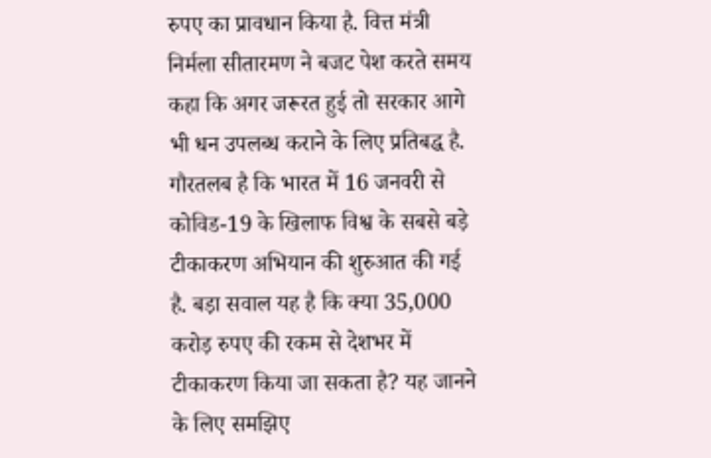रुपए का प्रावधान किया है. वित्त मंत्री निर्मला सीतारमण ने बजट पेश करते समय कहा कि अगर जरूरत हुई तो सरकार आगे भी धन उपलब्ध कराने के लिए प्रतिबद्ध है. गौरतलब है कि भारत में 16 जनवरी से कोविड-19 के खिलाफ विश्व के सबसे बड़े टीकाकरण अभियान की शुरुआत की गई है. बड़ा सवाल यह है कि क्या 35,000 करोड़ रुपए की रकम से देशभर में टीकाकरण किया जा सकता है? यह जानने के लिए समझिए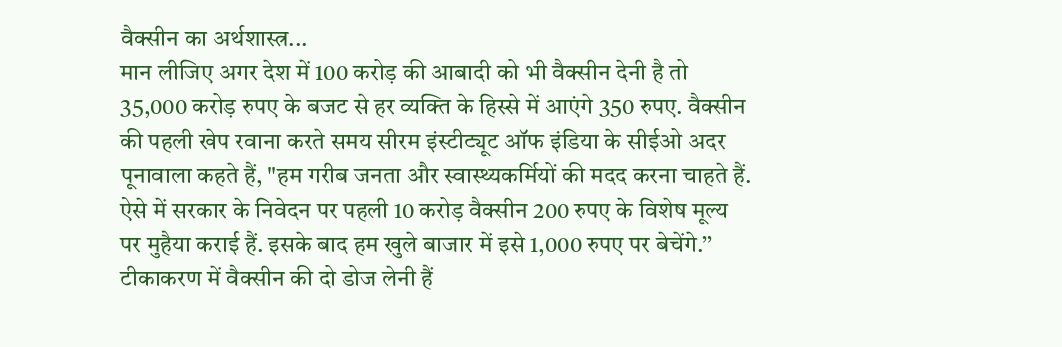वैक्सीन का अर्थशास्त्र...
मान लीजिए अगर देश में 100 करोड़ की आबादी को भी वैक्सीन देनी है तो 35,000 करोड़ रुपए के बजट से हर व्यक्ति के हिस्से में आएंगे 350 रुपए. वैक्सीन की पहली खेप रवाना करते समय सीरम इंस्टीट्यूट ऑफ इंडिया के सीईओ अदर पूनावाला कहते हैं, "हम गरीब जनता और स्वास्थ्यकर्मियों की मदद करना चाहते हैं. ऐसे में सरकार के निवेदन पर पहली 10 करोड़ वैक्सीन 200 रुपए के विशेष मूल्य पर मुहैया कराई हैं. इसके बाद हम खुले बाजार में इसे 1,000 रुपए पर बेचेंगे.’’ टीकाकरण में वैक्सीन की दो डोज लेनी हैं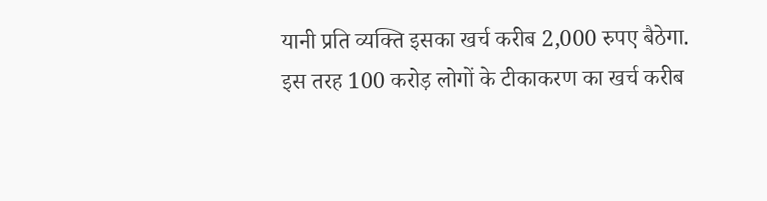यानी प्रति व्यक्ति इसका खर्च करीब 2,000 रुपए बैठेगा.
इस तरह 100 करोड़ लोगों के टीकाकरण का खर्च करीब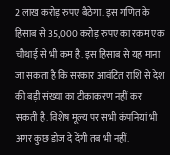2 लाख करोड़ रुपए बैठेगा. इस गणित के हिसाब से 35,000 करोड़ रुपए का रकम एक चौथाई से भी कम है. इस हिसाब से यह माना जा सकता है कि सरकार आवंटित राशि से देश की बड़ी संख्या का टीकाकरण नहीं कर सकती है. विशेष मूल्य पर सभी कंपनियां भी अगर कुछ डोज दे देंगी तब भी नहीं.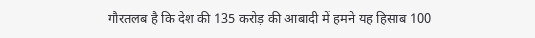गौरतलब है कि देश की 135 करोड़ की आबादी में हमने यह हिसाब 100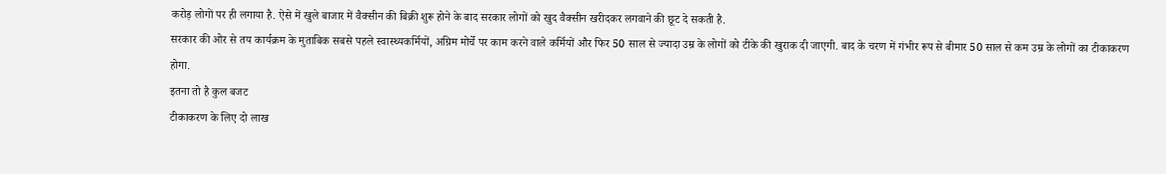करोड़ लोगों पर ही लगाया है. ऐसे में खुले बाजार में वैक्सीन की बिक्री शुरू होने के बाद सरकार लोगों को खुद वैक्सीन खरीदकर लगवाने की छूट दे सकती है.
सरकार की ओर से तय कार्यक्रम के मुताबिक सबसे पहले स्वास्थ्यकर्मियों, अग्रिम मोर्चे पर काम करने वाले कर्मियों और फिर 50 साल से ज्यादा उम्र के लोगों को टीके की खुराक दी जाएगी. बाद के चरण में गंभीर रूप से बीमार 50 साल से कम उम्र के लोगों का टीकाकरण होगा.
इतना तो है कुल बजट
टीकाकरण के लिए दो लाख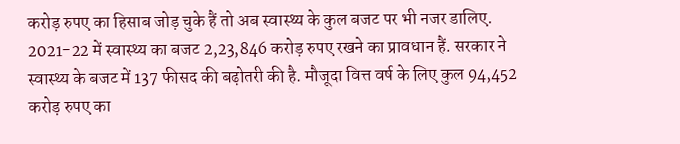करोड़ रुपए का हिसाब जोड़ चुके हैं तो अब स्वास्थ्य के कुल बजट पर भी नजर डालिए. 2021-22 में स्वास्थ्य का बजट 2,23,846 करोड़ रुपए रखने का प्रावधान हैं. सरकार ने स्वास्थ्य के बजट में 137 फीसद की बढ़ोतरी की है. मौजूदा वित्त वर्ष के लिए कुल 94,452 करोड़ रुपए का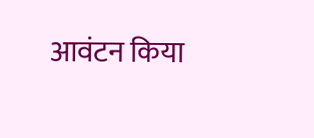आवंटन किया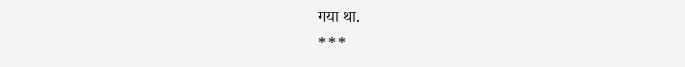गया था.
***